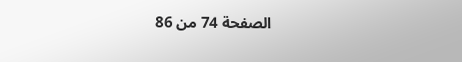الصفحة 74 من 86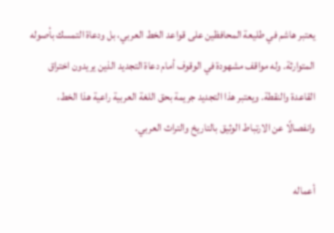يعتبر هاشم في طليعة المحافظين على قواعد الخط العربي، بل ودعاة التمسك بأصوله المتوارثة. وله مواقف مشهودة في الوقوف أمام دعاة التجديد الذين يريدون اختراق القاعدة والنقطة. ويعتبر هذا التجديد جريمة بحق اللغة العربية راعية هذا الخط، وانفصالًا عن الارتباط الوثيق بالتاريخ والتراث العربي.

أعماله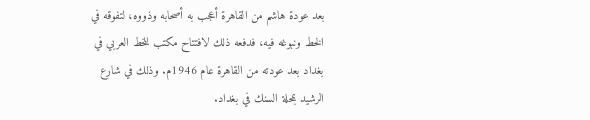بعد عودة هاشم من القاهرة أعجب به أصحابه وذووه، لتفوقه في الخط ونبوغه فيه، فدفعه ذلك لافتتاح مكتب للخط العربي في بغداد بعد عودته من القاهرة عام 1946م. وذلك في شارع الرشيد بمحلة السنك في بغداد.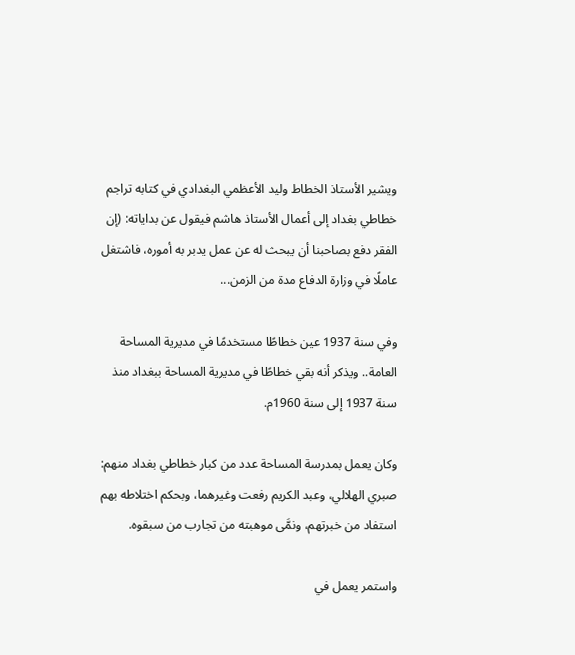ويشير الأستاذ الخطاط وليد الأعظمي البغدادي في كتابه تراجم خطاطي بغداد إلى أعمال الأستاذ هاشم فيقول عن بداياته: (إن الفقر دفع بصاحبنا أن يبحث له عن عمل يدبر به أموره، فاشتغل عاملًا في وزارة الدفاع مدة من الزمن...

وفي سنة 1937 عين خطاطًا مستخدمًا في مديرية المساحة العامة.. ويذكر أنه بقي خطاطًا في مديرية المساحة ببغداد منذ سنة 1937 إلى سنة 1960م.

وكان يعمل بمدرسة المساحة عدد من كبار خطاطي بغداد منهم: صبري الهلالي، وعبد الكريم رفعت وغيرهما، وبحكم اختلاطه بهم استفاد من خبرتهم، ونمَّى موهبته من تجارب من سبقوه.

واستمر يعمل في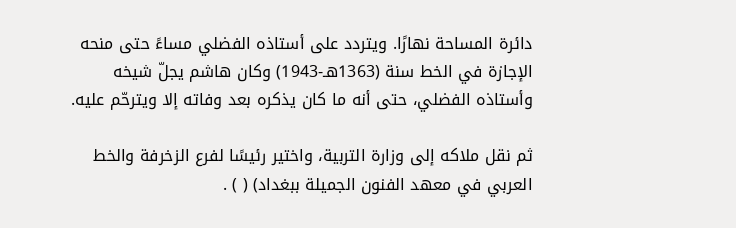دائرة المساحة نهارًا. ويتردد على أستاذه الفضلي مساءً حتى منحه الإجازة في الخط سنة (1363هـ-1943) وكان هاشم يجلّ شيخه وأستاذه الفضلي، حتى أنه ما كان يذكره بعد وفاته إلا ويترحّم عليه.

ثم نقل ملاكه إلى وزارة التربية، واختير رئيسًا لفرع الزخرفة والخط العربي في معهد الفنون الجميلة ببغداد) ( ) .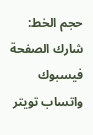حجم الخط:
شارك الصفحة
فيسبوك واتساب تويتر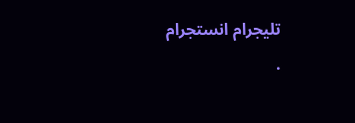تليجرام انستجرام
.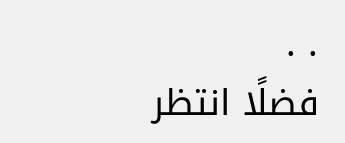. .
فضلًا انتظر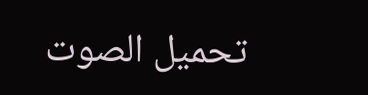تحميل الصوت